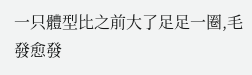一只體型比之前大了足足一圈,毛發愈發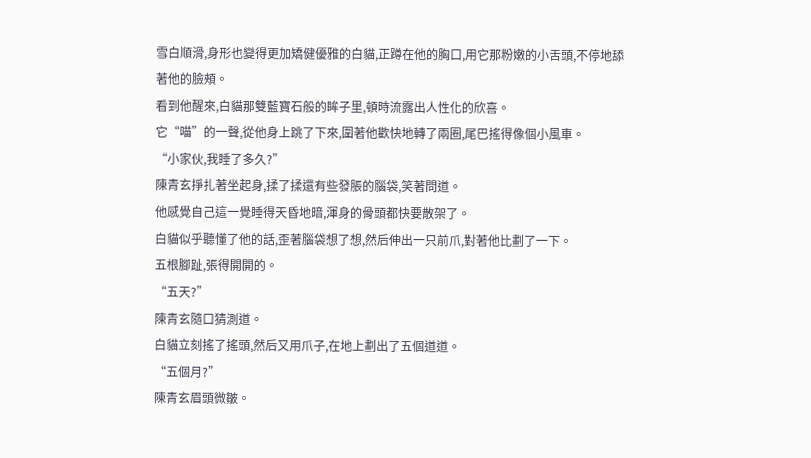雪白順滑,身形也變得更加矯健優雅的白貓,正蹲在他的胸口,用它那粉嫩的小舌頭,不停地舔著他的臉頰。
看到他醒來,白貓那雙藍寶石般的眸子里,頓時流露出人性化的欣喜。
它“喵”的一聲,從他身上跳了下來,圍著他歡快地轉了兩圈,尾巴搖得像個小風車。
“小家伙,我睡了多久?”
陳青玄掙扎著坐起身,揉了揉還有些發脹的腦袋,笑著問道。
他感覺自己這一覺睡得天昏地暗,渾身的骨頭都快要散架了。
白貓似乎聽懂了他的話,歪著腦袋想了想,然后伸出一只前爪,對著他比劃了一下。
五根腳趾,張得開開的。
“五天?”
陳青玄隨口猜測道。
白貓立刻搖了搖頭,然后又用爪子,在地上劃出了五個道道。
“五個月?”
陳青玄眉頭微皺。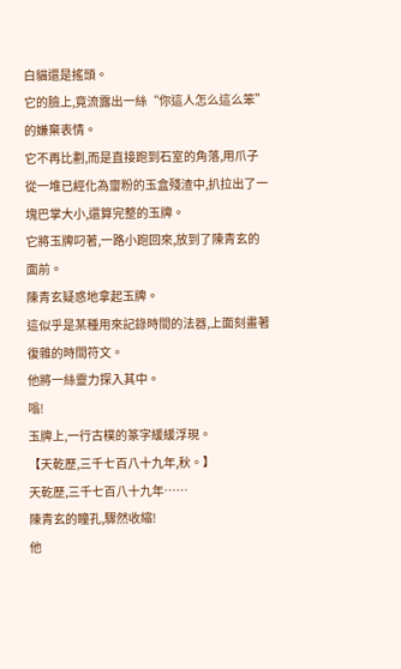白貓還是搖頭。
它的臉上,竟流露出一絲“你這人怎么這么笨”的嫌棄表情。
它不再比劃,而是直接跑到石室的角落,用爪子從一堆已經化為齏粉的玉盒殘渣中,扒拉出了一塊巴掌大小,還算完整的玉牌。
它將玉牌叼著,一路小跑回來,放到了陳青玄的面前。
陳青玄疑惑地拿起玉牌。
這似乎是某種用來記錄時間的法器,上面刻畫著復雜的時間符文。
他將一絲靈力探入其中。
嗡!
玉牌上,一行古樸的篆字緩緩浮現。
【天乾歷,三千七百八十九年,秋。】
天乾歷,三千七百八十九年……
陳青玄的瞳孔,驟然收縮!
他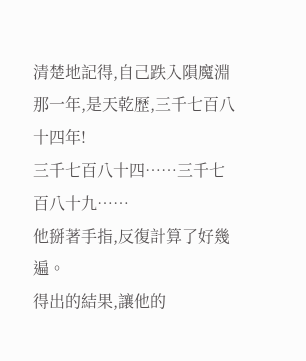清楚地記得,自己跌入隕魔淵那一年,是天乾歷,三千七百八十四年!
三千七百八十四……三千七百八十九……
他掰著手指,反復計算了好幾遍。
得出的結果,讓他的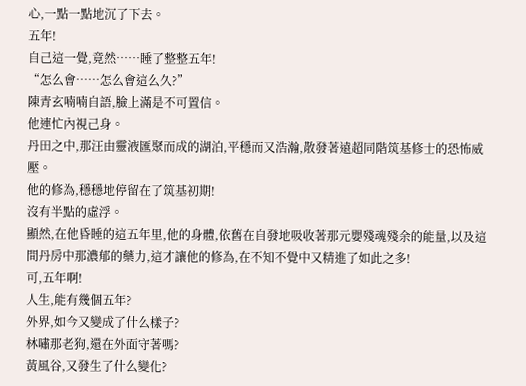心,一點一點地沉了下去。
五年!
自己這一覺,竟然……睡了整整五年!
“怎么會……怎么會這么久?”
陳青玄喃喃自語,臉上滿是不可置信。
他連忙內視己身。
丹田之中,那汪由靈液匯聚而成的湖泊,平穩而又浩瀚,散發著遠超同階筑基修士的恐怖威壓。
他的修為,穩穩地停留在了筑基初期!
沒有半點的虛浮。
顯然,在他昏睡的這五年里,他的身體,依舊在自發地吸收著那元嬰殘魂殘余的能量,以及這間丹房中那濃郁的藥力,這才讓他的修為,在不知不覺中又精進了如此之多!
可,五年啊!
人生,能有幾個五年?
外界,如今又變成了什么樣子?
林嘯那老狗,還在外面守著嗎?
黃風谷,又發生了什么變化?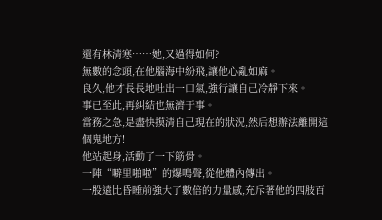還有林清寒……她,又過得如何?
無數的念頭,在他腦海中紛飛,讓他心亂如麻。
良久,他才長長地吐出一口氣,強行讓自己冷靜下來。
事已至此,再糾結也無濟于事。
當務之急,是盡快摸清自己現在的狀況,然后想辦法離開這個鬼地方!
他站起身,活動了一下筋骨。
一陣“噼里啪啦”的爆鳴聲,從他體內傳出。
一股遠比昏睡前強大了數倍的力量感,充斥著他的四肢百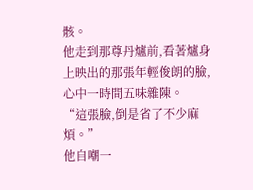骸。
他走到那尊丹爐前,看著爐身上映出的那張年輕俊朗的臉,心中一時間五味雜陳。
“這張臉,倒是省了不少麻煩。”
他自嘲一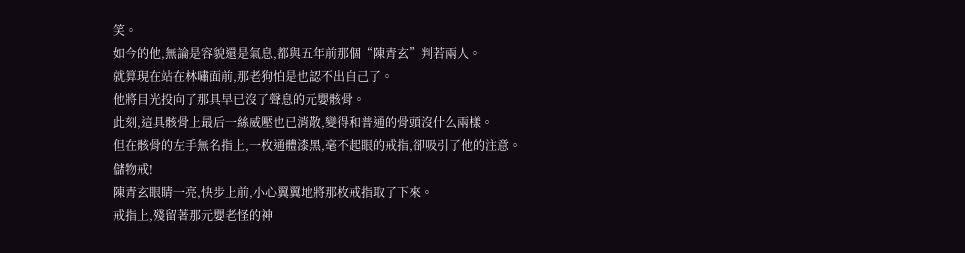笑。
如今的他,無論是容貌還是氣息,都與五年前那個“陳青玄”判若兩人。
就算現在站在林嘯面前,那老狗怕是也認不出自己了。
他將目光投向了那具早已沒了聲息的元嬰骸骨。
此刻,這具骸骨上最后一絲威壓也已消散,變得和普通的骨頭沒什么兩樣。
但在骸骨的左手無名指上,一枚通體漆黑,毫不起眼的戒指,卻吸引了他的注意。
儲物戒!
陳青玄眼睛一亮,快步上前,小心翼翼地將那枚戒指取了下來。
戒指上,殘留著那元嬰老怪的神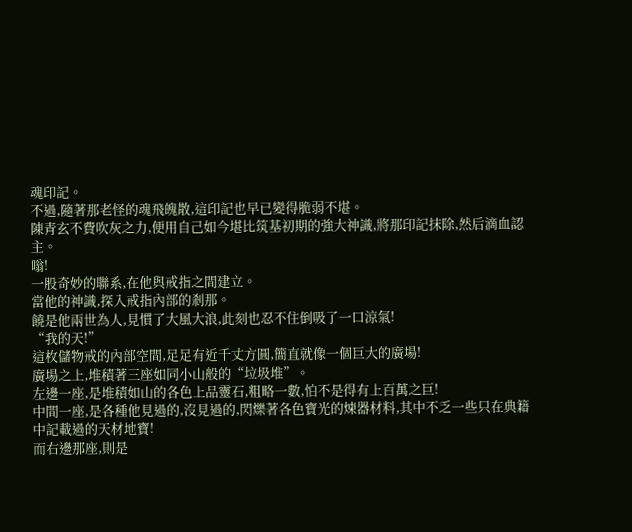魂印記。
不過,隨著那老怪的魂飛魄散,這印記也早已變得脆弱不堪。
陳青玄不費吹灰之力,便用自己如今堪比筑基初期的強大神識,將那印記抹除,然后滴血認主。
嗡!
一股奇妙的聯系,在他與戒指之間建立。
當他的神識,探入戒指內部的剎那。
饒是他兩世為人,見慣了大風大浪,此刻也忍不住倒吸了一口涼氣!
“我的天!”
這枚儲物戒的內部空間,足足有近千丈方圓,簡直就像一個巨大的廣場!
廣場之上,堆積著三座如同小山般的“垃圾堆”。
左邊一座,是堆積如山的各色上品靈石,粗略一數,怕不是得有上百萬之巨!
中間一座,是各種他見過的,沒見過的,閃爍著各色寶光的煉器材料,其中不乏一些只在典籍中記載過的天材地寶!
而右邊那座,則是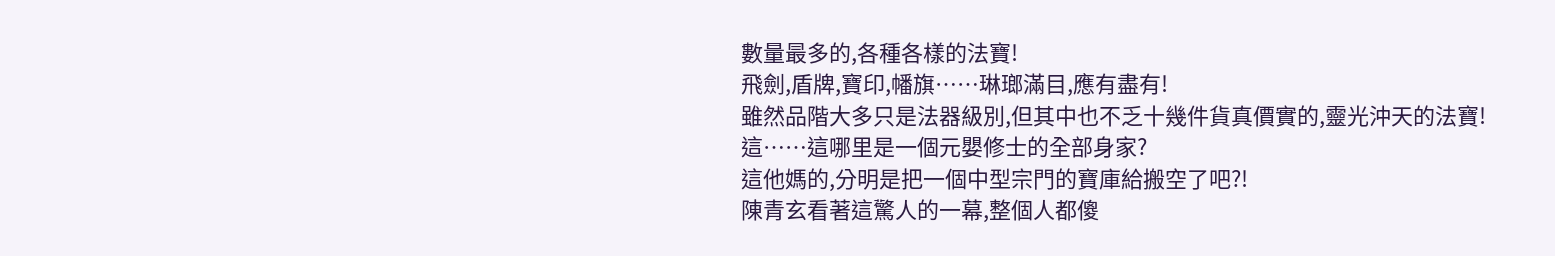數量最多的,各種各樣的法寶!
飛劍,盾牌,寶印,幡旗……琳瑯滿目,應有盡有!
雖然品階大多只是法器級別,但其中也不乏十幾件貨真價實的,靈光沖天的法寶!
這……這哪里是一個元嬰修士的全部身家?
這他媽的,分明是把一個中型宗門的寶庫給搬空了吧?!
陳青玄看著這驚人的一幕,整個人都傻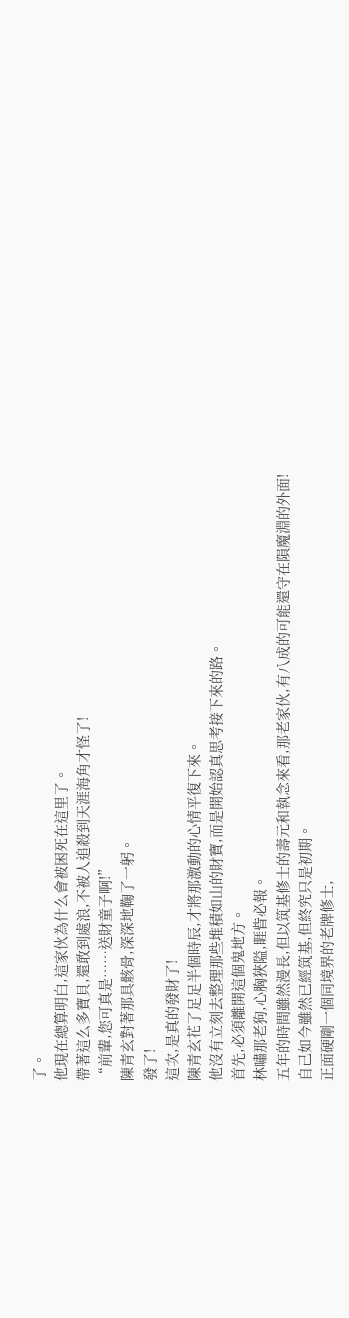了。
他現在總算明白,這家伙為什么會被困死在這里了。
帶著這么多寶貝,還敢到處浪,不被人追殺到天涯海角才怪了!
“前輩,您可真是……送財童子啊!”
陳青玄對著那具骸骨,深深地鞠了一躬。
發了!
這次,是真的發財了!
陳青玄花了足足半個時辰,才將那激動的心情平復下來。
他沒有立刻去整理那些堆積如山的財寶,而是開始認真思考接下來的路。
首先,必須離開這個鬼地方。
林嘯那老狗,心胸狹隘,睚眥必報。
五年的時間雖然漫長,但以筑基修士的壽元和執念來看,那老家伙,有八成的可能還守在隕魔淵的外面!
自己如今雖然已經筑基,但終究只是初期。
正面硬剛一個同境界的老牌修士,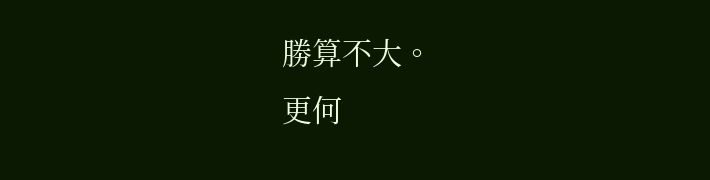勝算不大。
更何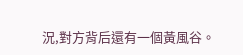況,對方背后還有一個黃風谷。